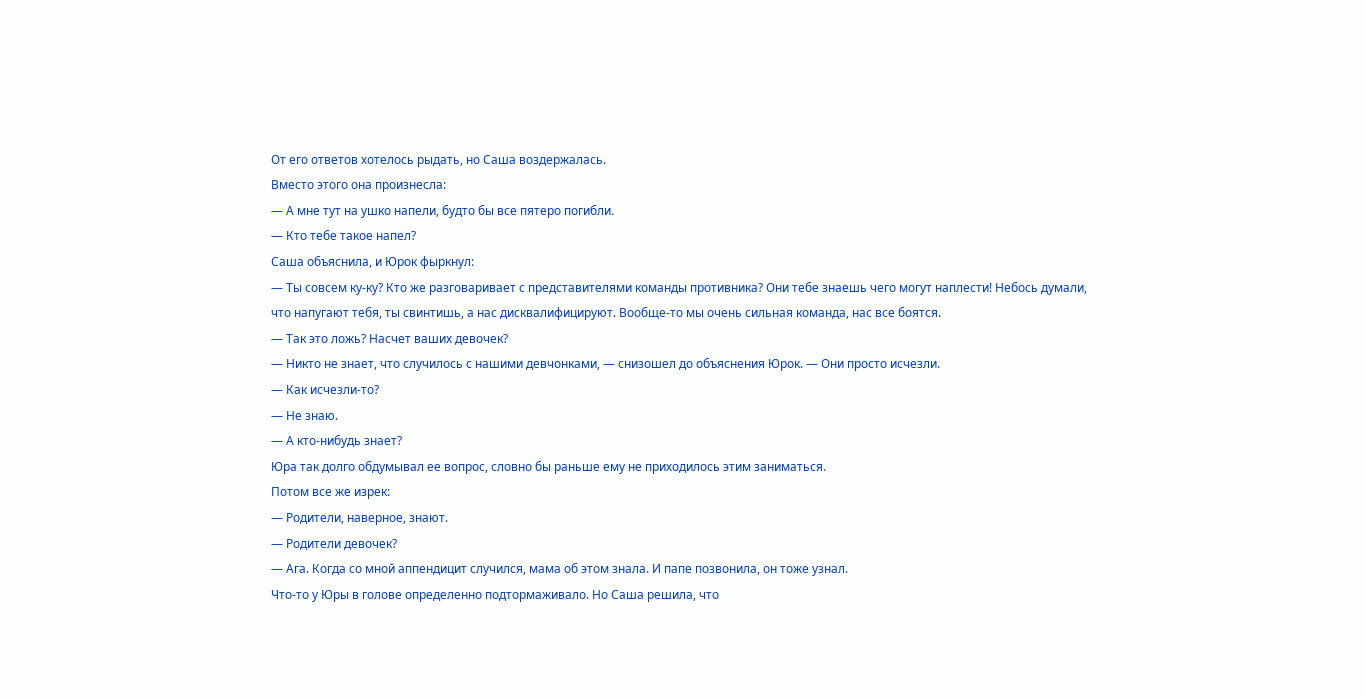От его ответов хотелось рыдать, но Саша воздержалась.
Вместо этого она произнесла:
— А мне тут на ушко напели, будто бы все пятеро погибли.
— Кто тебе такое напел?
Саша объяснила, и Юрок фыркнул:
— Ты совсем ку-ку? Кто же разговаривает с представителями команды противника? Они тебе знаешь чего могут наплести! Небось думали, что напугают тебя, ты свинтишь, а нас дисквалифицируют. Вообще-то мы очень сильная команда, нас все боятся.
— Так это ложь? Насчет ваших девочек?
— Никто не знает, что случилось с нашими девчонками, — снизошел до объяснения Юрок. — Они просто исчезли.
— Как исчезли-то?
— Не знаю.
— А кто-нибудь знает?
Юра так долго обдумывал ее вопрос, словно бы раньше ему не приходилось этим заниматься.
Потом все же изрек:
— Родители, наверное, знают.
— Родители девочек?
— Ага. Когда со мной аппендицит случился, мама об этом знала. И папе позвонила, он тоже узнал.
Что-то у Юры в голове определенно подтормаживало. Но Саша решила, что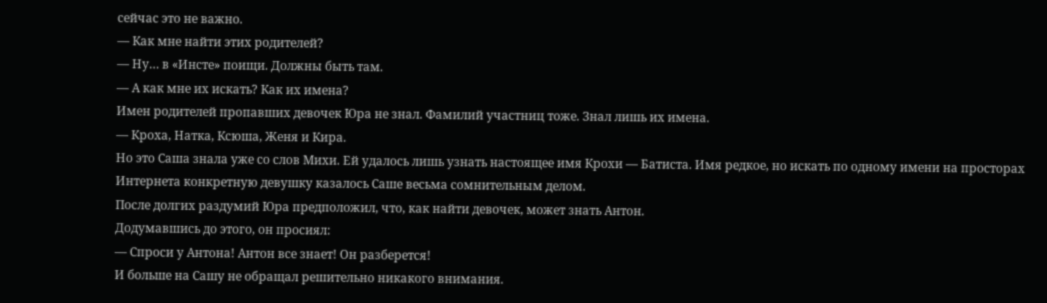сейчас это не важно.
— Как мне найти этих родителей?
— Ну… в «Инсте» поищи. Должны быть там.
— А как мне их искать? Как их имена?
Имен родителей пропавших девочек Юра не знал. Фамилий участниц тоже. Знал лишь их имена.
— Кроха, Натка, Ксюша, Женя и Кира.
Но это Саша знала уже со слов Михи. Ей удалось лишь узнать настоящее имя Крохи — Батиста. Имя редкое, но искать по одному имени на просторах Интернета конкретную девушку казалось Саше весьма сомнительным делом.
После долгих раздумий Юра предположил, что, как найти девочек, может знать Антон.
Додумавшись до этого, он просиял:
— Спроси у Антона! Антон все знает! Он разберется!
И больше на Сашу не обращал решительно никакого внимания.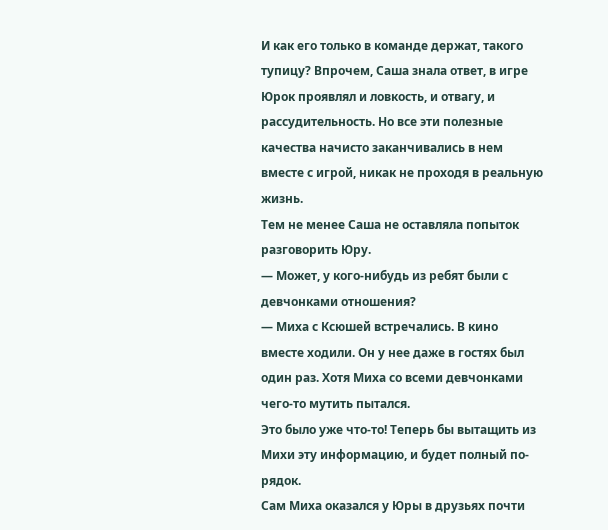И как его только в команде держат, такого тупицу? Впрочем, Саша знала ответ, в игре Юрок проявлял и ловкость, и отвагу, и рассудительность. Но все эти полезные качества начисто заканчивались в нем вместе с игрой, никак не проходя в реальную жизнь.
Тем не менее Саша не оставляла попыток разговорить Юру.
— Может, у кого-нибудь из ребят были с девчонками отношения?
— Миха с Ксюшей встречались. В кино вместе ходили. Он у нее даже в гостях был один раз. Хотя Миха со всеми девчонками чего-то мутить пытался.
Это было уже что-то! Теперь бы вытащить из Михи эту информацию, и будет полный по- рядок.
Сам Миха оказался у Юры в друзьях почти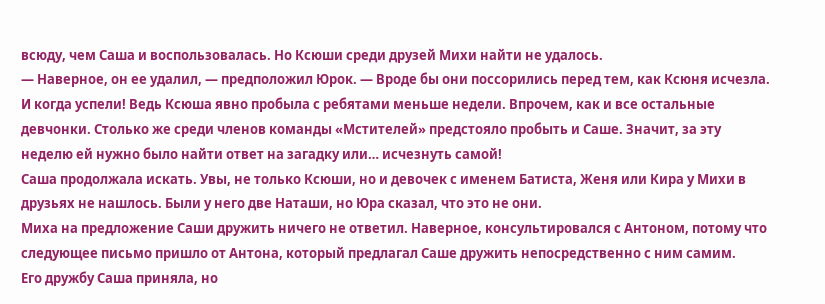всюду, чем Саша и воспользовалась. Но Ксюши среди друзей Михи найти не удалось.
— Наверное, он ее удалил, — предположил Юрок. — Вроде бы они поссорились перед тем, как Ксюня исчезла.
И когда успели! Ведь Ксюша явно пробыла с ребятами меньше недели. Впрочем, как и все остальные девчонки. Столько же среди членов команды «Мстителей» предстояло пробыть и Саше. Значит, за эту неделю ей нужно было найти ответ на загадку или… исчезнуть самой!
Саша продолжала искать. Увы, не только Ксюши, но и девочек с именем Батиста, Женя или Кира у Михи в друзьях не нашлось. Были у него две Наташи, но Юра сказал, что это не они.
Миха на предложение Саши дружить ничего не ответил. Наверное, консультировался с Антоном, потому что следующее письмо пришло от Антона, который предлагал Саше дружить непосредственно с ним самим.
Его дружбу Саша приняла, но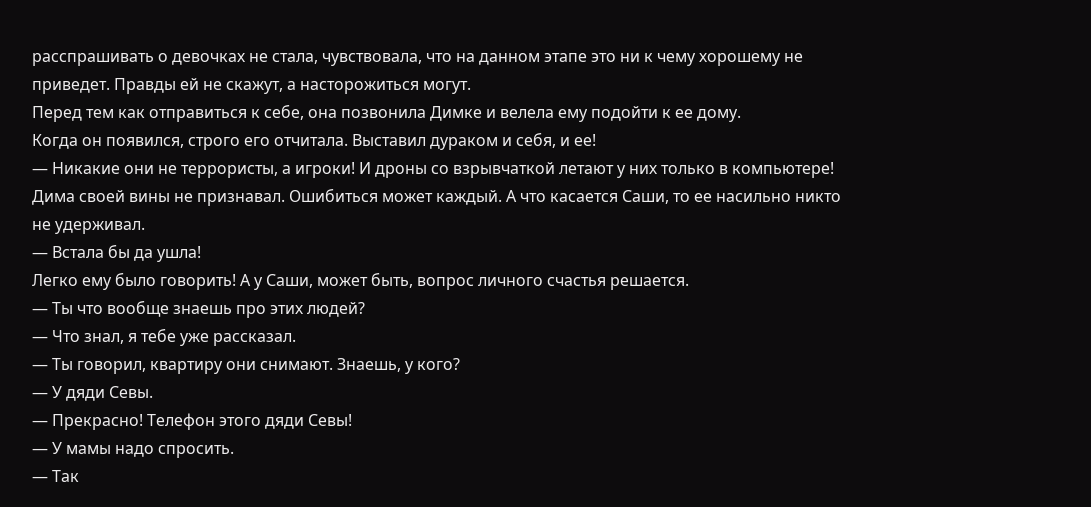расспрашивать о девочках не стала, чувствовала, что на данном этапе это ни к чему хорошему не приведет. Правды ей не скажут, а насторожиться могут.
Перед тем как отправиться к себе, она позвонила Димке и велела ему подойти к ее дому.
Когда он появился, строго его отчитала. Выставил дураком и себя, и ее!
— Никакие они не террористы, а игроки! И дроны со взрывчаткой летают у них только в компьютере!
Дима своей вины не признавал. Ошибиться может каждый. А что касается Саши, то ее насильно никто не удерживал.
— Встала бы да ушла!
Легко ему было говорить! А у Саши, может быть, вопрос личного счастья решается.
— Ты что вообще знаешь про этих людей?
— Что знал, я тебе уже рассказал.
— Ты говорил, квартиру они снимают. Знаешь, у кого?
— У дяди Севы.
— Прекрасно! Телефон этого дяди Севы!
— У мамы надо спросить.
— Так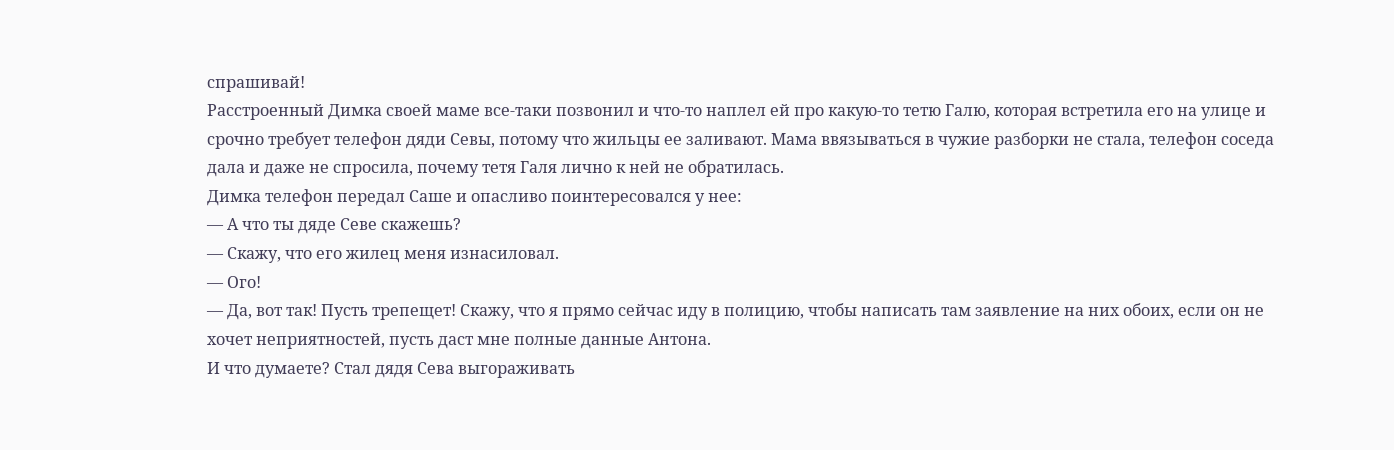спрашивай!
Расстроенный Димка своей маме все-таки позвонил и что-то наплел ей про какую-то тетю Галю, которая встретила его на улице и срочно требует телефон дяди Севы, потому что жильцы ее заливают. Мама ввязываться в чужие разборки не стала, телефон соседа дала и даже не спросила, почему тетя Галя лично к ней не обратилась.
Димка телефон передал Саше и опасливо поинтересовался у нее:
— А что ты дяде Севе скажешь?
— Скажу, что его жилец меня изнасиловал.
— Ого!
— Да, вот так! Пусть трепещет! Скажу, что я прямо сейчас иду в полицию, чтобы написать там заявление на них обоих, если он не хочет неприятностей, пусть даст мне полные данные Антона.
И что думаете? Стал дядя Сева выгораживать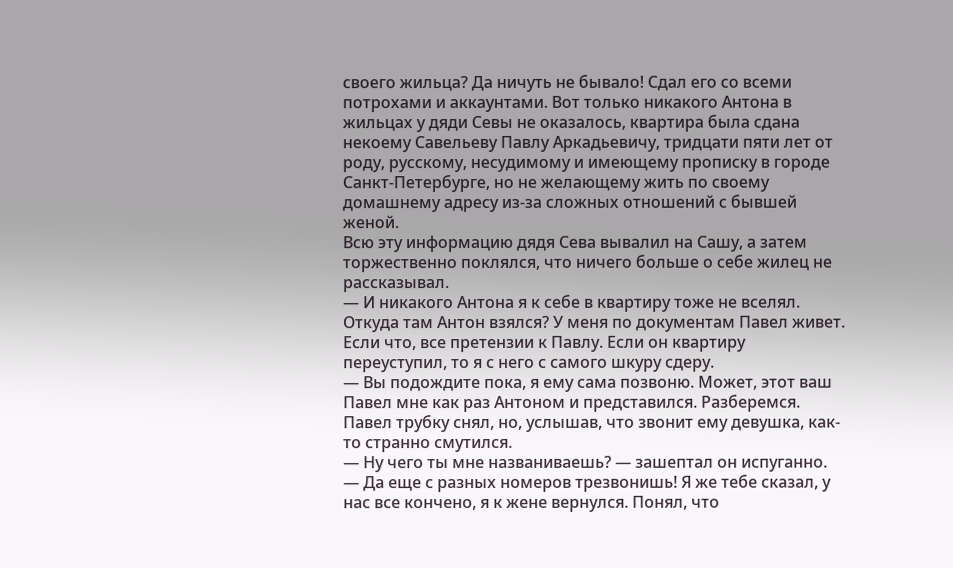своего жильца? Да ничуть не бывало! Сдал его со всеми потрохами и аккаунтами. Вот только никакого Антона в жильцах у дяди Севы не оказалось, квартира была сдана некоему Савельеву Павлу Аркадьевичу, тридцати пяти лет от роду, русскому, несудимому и имеющему прописку в городе Санкт-Петербурге, но не желающему жить по своему домашнему адресу из-за сложных отношений с бывшей женой.
Всю эту информацию дядя Сева вывалил на Сашу, а затем торжественно поклялся, что ничего больше о себе жилец не рассказывал.
— И никакого Антона я к себе в квартиру тоже не вселял. Откуда там Антон взялся? У меня по документам Павел живет. Если что, все претензии к Павлу. Если он квартиру переуступил, то я с него с самого шкуру сдеру.
— Вы подождите пока, я ему сама позвоню. Может, этот ваш Павел мне как раз Антоном и представился. Разберемся.
Павел трубку снял, но, услышав, что звонит ему девушка, как-то странно смутился.
— Ну чего ты мне названиваешь? — зашептал он испуганно. — Да еще с разных номеров трезвонишь! Я же тебе сказал, у нас все кончено, я к жене вернулся. Понял, что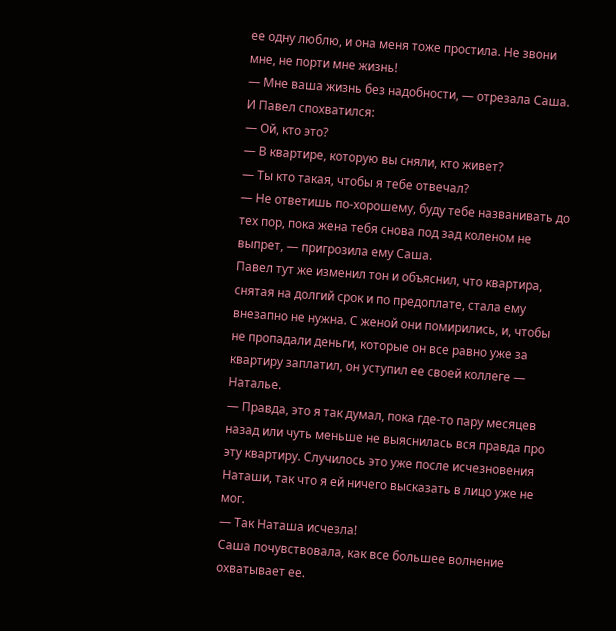ее одну люблю, и она меня тоже простила. Не звони мне, не порти мне жизнь!
— Мне ваша жизнь без надобности, — отрезала Саша.
И Павел спохватился:
— Ой, кто это?
— В квартире, которую вы сняли, кто живет?
— Ты кто такая, чтобы я тебе отвечал?
— Не ответишь по-хорошему, буду тебе названивать до тех пор, пока жена тебя снова под зад коленом не выпрет, — пригрозила ему Саша.
Павел тут же изменил тон и объяснил, что квартира, снятая на долгий срок и по предоплате, стала ему внезапно не нужна. С женой они помирились, и, чтобы не пропадали деньги, которые он все равно уже за квартиру заплатил, он уступил ее своей коллеге — Наталье.
— Правда, это я так думал, пока где-то пару месяцев назад или чуть меньше не выяснилась вся правда про эту квартиру. Случилось это уже после исчезновения Наташи, так что я ей ничего высказать в лицо уже не мог.
— Так Наташа исчезла!
Саша почувствовала, как все большее волнение охватывает ее.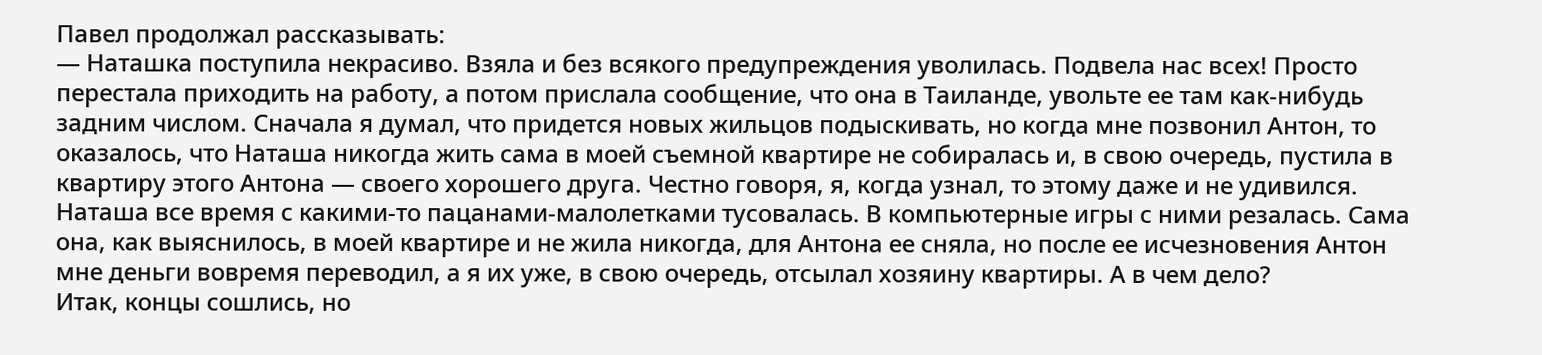Павел продолжал рассказывать:
— Наташка поступила некрасиво. Взяла и без всякого предупреждения уволилась. Подвела нас всех! Просто перестала приходить на работу, а потом прислала сообщение, что она в Таиланде, увольте ее там как-нибудь задним числом. Сначала я думал, что придется новых жильцов подыскивать, но когда мне позвонил Антон, то оказалось, что Наташа никогда жить сама в моей съемной квартире не собиралась и, в свою очередь, пустила в квартиру этого Антона — своего хорошего друга. Честно говоря, я, когда узнал, то этому даже и не удивился. Наташа все время с какими-то пацанами-малолетками тусовалась. В компьютерные игры с ними резалась. Сама она, как выяснилось, в моей квартире и не жила никогда, для Антона ее сняла, но после ее исчезновения Антон мне деньги вовремя переводил, а я их уже, в свою очередь, отсылал хозяину квартиры. А в чем дело?
Итак, концы сошлись, но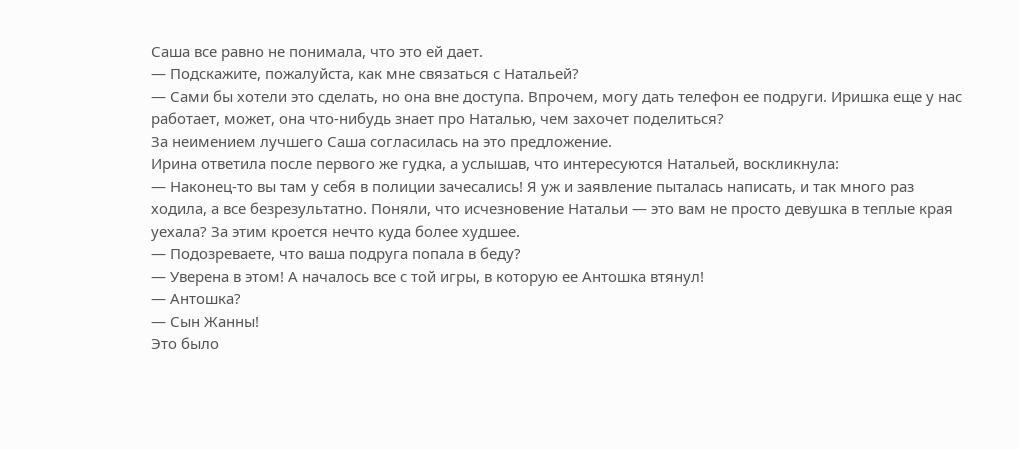Саша все равно не понимала, что это ей дает.
— Подскажите, пожалуйста, как мне связаться с Натальей?
— Сами бы хотели это сделать, но она вне доступа. Впрочем, могу дать телефон ее подруги. Иришка еще у нас работает, может, она что-нибудь знает про Наталью, чем захочет поделиться?
За неимением лучшего Саша согласилась на это предложение.
Ирина ответила после первого же гудка, а услышав, что интересуются Натальей, воскликнула:
— Наконец-то вы там у себя в полиции зачесались! Я уж и заявление пыталась написать, и так много раз ходила, а все безрезультатно. Поняли, что исчезновение Натальи — это вам не просто девушка в теплые края уехала? За этим кроется нечто куда более худшее.
— Подозреваете, что ваша подруга попала в беду?
— Уверена в этом! А началось все с той игры, в которую ее Антошка втянул!
— Антошка?
— Сын Жанны!
Это было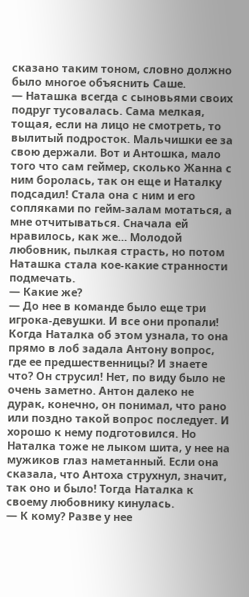сказано таким тоном, словно должно было многое объяснить Саше.
— Наташка всегда с сыновьями своих подруг тусовалась. Сама мелкая, тощая, если на лицо не смотреть, то вылитый подросток. Мальчишки ее за свою держали. Вот и Антошка, мало того что сам геймер, сколько Жанна с ним боролась, так он еще и Наталку подсадил! Стала она с ним и его сопляками по гейм-залам мотаться, а мне отчитываться. Сначала ей нравилось, как же… Молодой любовник, пылкая страсть, но потом Наташка стала кое-какие странности подмечать.
— Какие же?
— До нее в команде было еще три игрока-девушки. И все они пропали! Когда Наталка об этом узнала, то она прямо в лоб задала Антону вопрос, где ее предшественницы? И знаете что? Он струсил! Нет, по виду было не очень заметно. Антон далеко не дурак, конечно, он понимал, что рано или поздно такой вопрос последует. И хорошо к нему подготовился. Но Наталка тоже не лыком шита, у нее на мужиков глаз наметанный. Если она сказала, что Антоха струхнул, значит, так оно и было! Тогда Наталка к своему любовнику кинулась.
— К кому? Разве у нее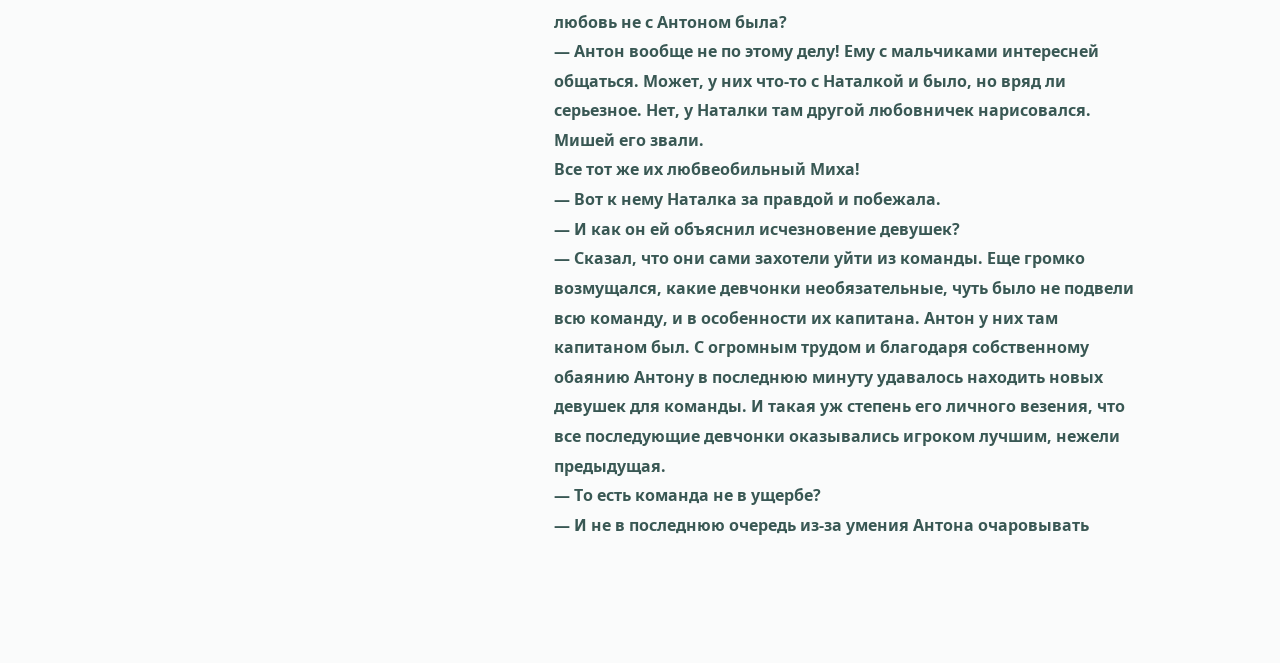любовь не с Антоном была?
— Антон вообще не по этому делу! Ему с мальчиками интересней общаться. Может, у них что-то с Наталкой и было, но вряд ли серьезное. Нет, у Наталки там другой любовничек нарисовался. Мишей его звали.
Все тот же их любвеобильный Миха!
— Вот к нему Наталка за правдой и побежала.
— И как он ей объяснил исчезновение девушек?
— Сказал, что они сами захотели уйти из команды. Еще громко возмущался, какие девчонки необязательные, чуть было не подвели всю команду, и в особенности их капитана. Антон у них там капитаном был. С огромным трудом и благодаря собственному обаянию Антону в последнюю минуту удавалось находить новых девушек для команды. И такая уж степень его личного везения, что все последующие девчонки оказывались игроком лучшим, нежели предыдущая.
— То есть команда не в ущербе?
— И не в последнюю очередь из-за умения Антона очаровывать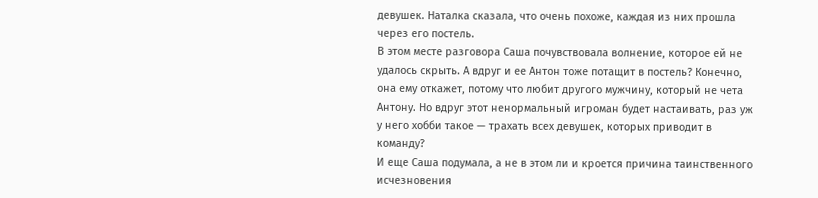девушек. Наталка сказала, что очень похоже, каждая из них прошла через его постель.
В этом месте разговора Саша почувствовала волнение, которое ей не удалось скрыть. А вдруг и ее Антон тоже потащит в постель? Конечно, она ему откажет, потому что любит другого мужчину, который не чета Антону. Но вдруг этот ненормальный игроман будет настаивать, раз уж у него хобби такое — трахать всех девушек, которых приводит в команду?
И еще Саша подумала, а не в этом ли и кроется причина таинственного исчезновения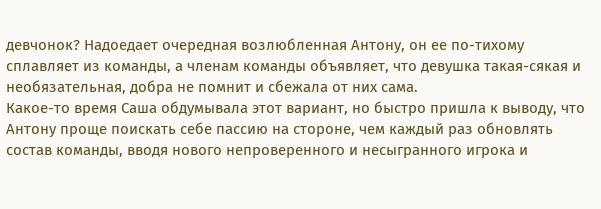девчонок? Надоедает очередная возлюбленная Антону, он ее по-тихому сплавляет из команды, а членам команды объявляет, что девушка такая-сякая и необязательная, добра не помнит и сбежала от них сама.
Какое-то время Саша обдумывала этот вариант, но быстро пришла к выводу, что Антону проще поискать себе пассию на стороне, чем каждый раз обновлять состав команды, вводя нового непроверенного и несыгранного игрока и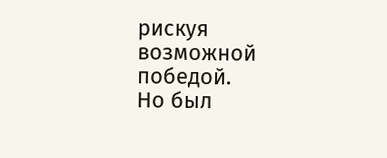рискуя возможной победой.
Но был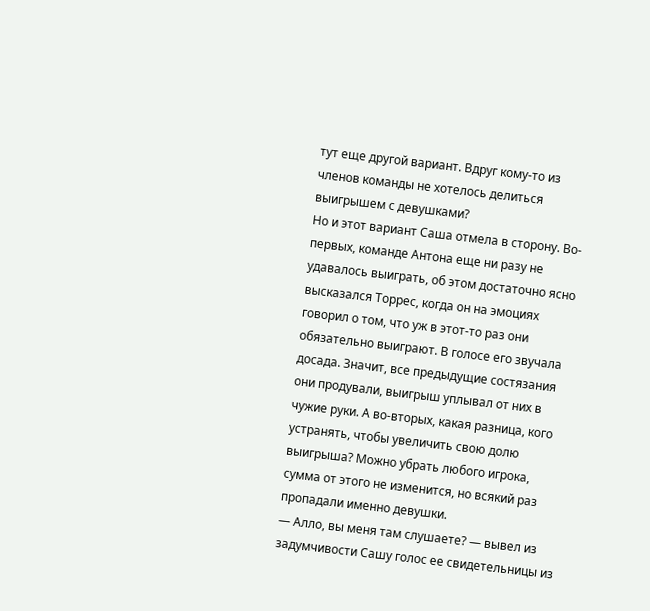тут еще другой вариант. Вдруг кому-то из членов команды не хотелось делиться выигрышем с девушками?
Но и этот вариант Саша отмела в сторону. Во-первых, команде Антона еще ни разу не удавалось выиграть, об этом достаточно ясно высказался Торрес, когда он на эмоциях говорил о том, что уж в этот-то раз они обязательно выиграют. В голосе его звучала досада. Значит, все предыдущие состязания они продували, выигрыш уплывал от них в чужие руки. А во-вторых, какая разница, кого устранять, чтобы увеличить свою долю выигрыша? Можно убрать любого игрока, сумма от этого не изменится, но всякий раз пропадали именно девушки.
— Алло, вы меня там слушаете? — вывел из задумчивости Сашу голос ее свидетельницы из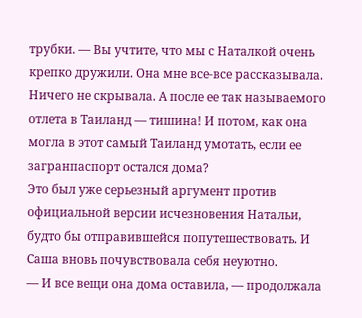трубки. — Вы учтите, что мы с Наталкой очень крепко дружили. Она мне все-все рассказывала. Ничего не скрывала. А после ее так называемого отлета в Таиланд — тишина! И потом, как она могла в этот самый Таиланд умотать, если ее загранпаспорт остался дома?
Это был уже серьезный аргумент против официальной версии исчезновения Натальи, будто бы отправившейся попутешествовать. И Саша вновь почувствовала себя неуютно.
— И все вещи она дома оставила, — продолжала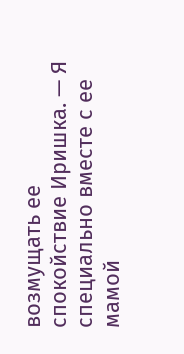возмущать ее спокойствие Иришка. — Я специально вместе с ее мамой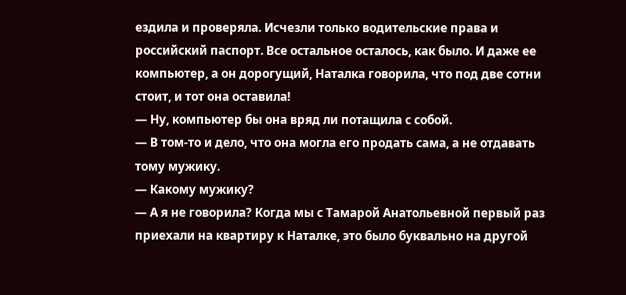ездила и проверяла. Исчезли только водительские права и российский паспорт. Все остальное осталось, как было. И даже ее компьютер, а он дорогущий, Наталка говорила, что под две сотни стоит, и тот она оставила!
— Ну, компьютер бы она вряд ли потащила с собой.
— В том-то и дело, что она могла его продать сама, а не отдавать тому мужику.
— Какому мужику?
— А я не говорила? Когда мы с Тамарой Анатольевной первый раз приехали на квартиру к Наталке, это было буквально на другой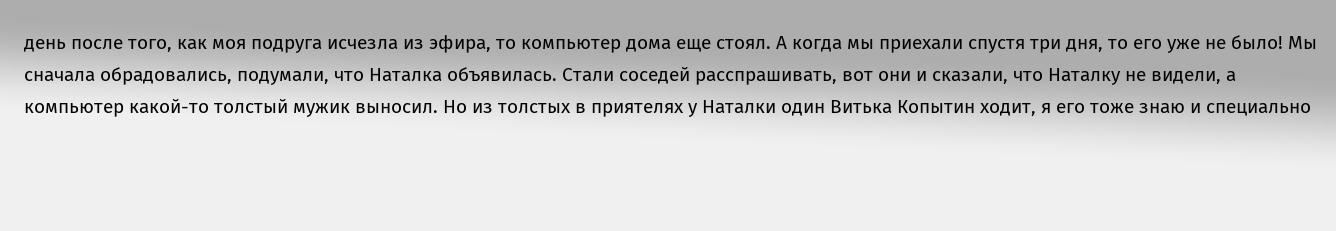день после того, как моя подруга исчезла из эфира, то компьютер дома еще стоял. А когда мы приехали спустя три дня, то его уже не было! Мы сначала обрадовались, подумали, что Наталка объявилась. Стали соседей расспрашивать, вот они и сказали, что Наталку не видели, а компьютер какой-то толстый мужик выносил. Но из толстых в приятелях у Наталки один Витька Копытин ходит, я его тоже знаю и специально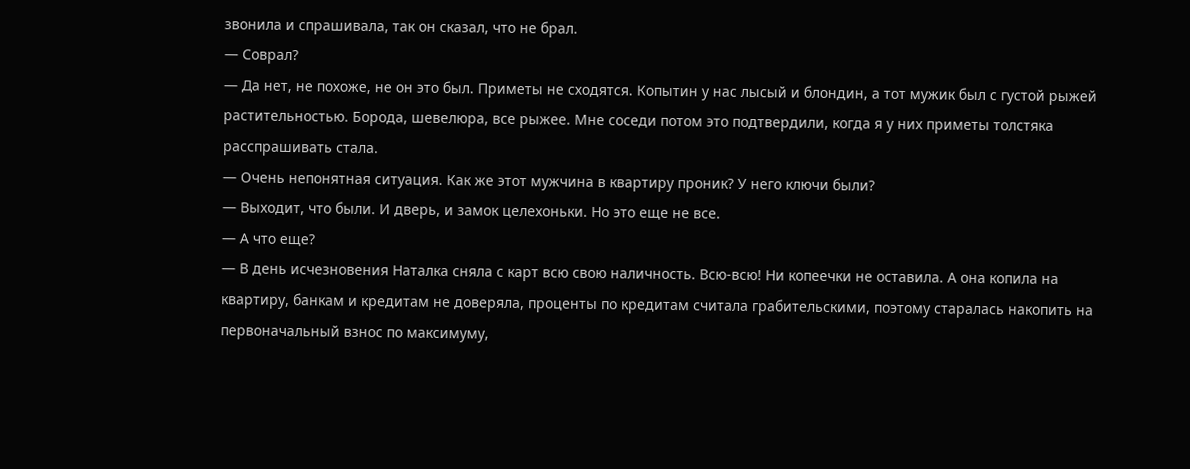звонила и спрашивала, так он сказал, что не брал.
— Соврал?
— Да нет, не похоже, не он это был. Приметы не сходятся. Копытин у нас лысый и блондин, а тот мужик был с густой рыжей растительностью. Борода, шевелюра, все рыжее. Мне соседи потом это подтвердили, когда я у них приметы толстяка расспрашивать стала.
— Очень непонятная ситуация. Как же этот мужчина в квартиру проник? У него ключи были?
— Выходит, что были. И дверь, и замок целехоньки. Но это еще не все.
— А что еще?
— В день исчезновения Наталка сняла с карт всю свою наличность. Всю-всю! Ни копеечки не оставила. А она копила на квартиру, банкам и кредитам не доверяла, проценты по кредитам считала грабительскими, поэтому старалась накопить на первоначальный взнос по максимуму,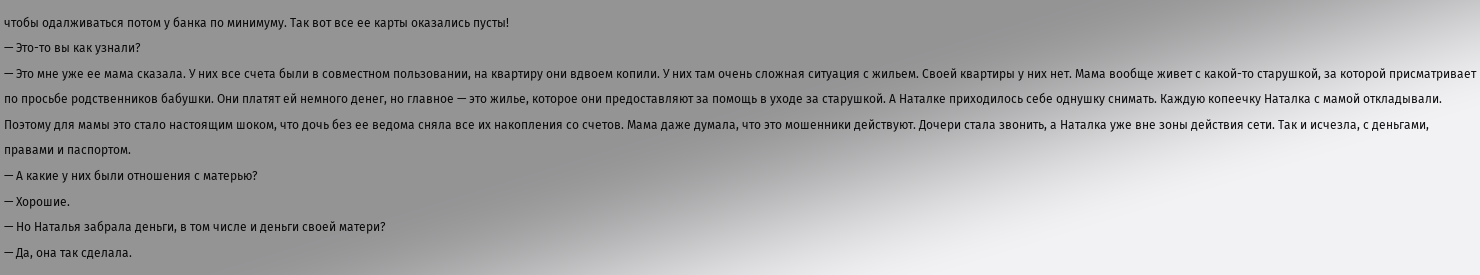чтобы одалживаться потом у банка по минимуму. Так вот все ее карты оказались пусты!
— Это-то вы как узнали?
— Это мне уже ее мама сказала. У них все счета были в совместном пользовании, на квартиру они вдвоем копили. У них там очень сложная ситуация с жильем. Своей квартиры у них нет. Мама вообще живет с какой-то старушкой, за которой присматривает по просьбе родственников бабушки. Они платят ей немного денег, но главное — это жилье, которое они предоставляют за помощь в уходе за старушкой. А Наталке приходилось себе однушку снимать. Каждую копеечку Наталка с мамой откладывали. Поэтому для мамы это стало настоящим шоком, что дочь без ее ведома сняла все их накопления со счетов. Мама даже думала, что это мошенники действуют. Дочери стала звонить, а Наталка уже вне зоны действия сети. Так и исчезла, с деньгами, правами и паспортом.
— А какие у них были отношения с матерью?
— Хорошие.
— Но Наталья забрала деньги, в том числе и деньги своей матери?
— Да, она так сделала.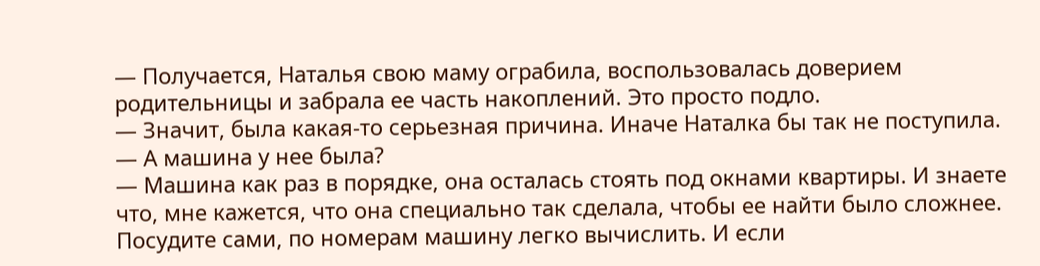— Получается, Наталья свою маму ограбила, воспользовалась доверием родительницы и забрала ее часть накоплений. Это просто подло.
— Значит, была какая-то серьезная причина. Иначе Наталка бы так не поступила.
— А машина у нее была?
— Машина как раз в порядке, она осталась стоять под окнами квартиры. И знаете что, мне кажется, что она специально так сделала, чтобы ее найти было сложнее. Посудите сами, по номерам машину легко вычислить. И если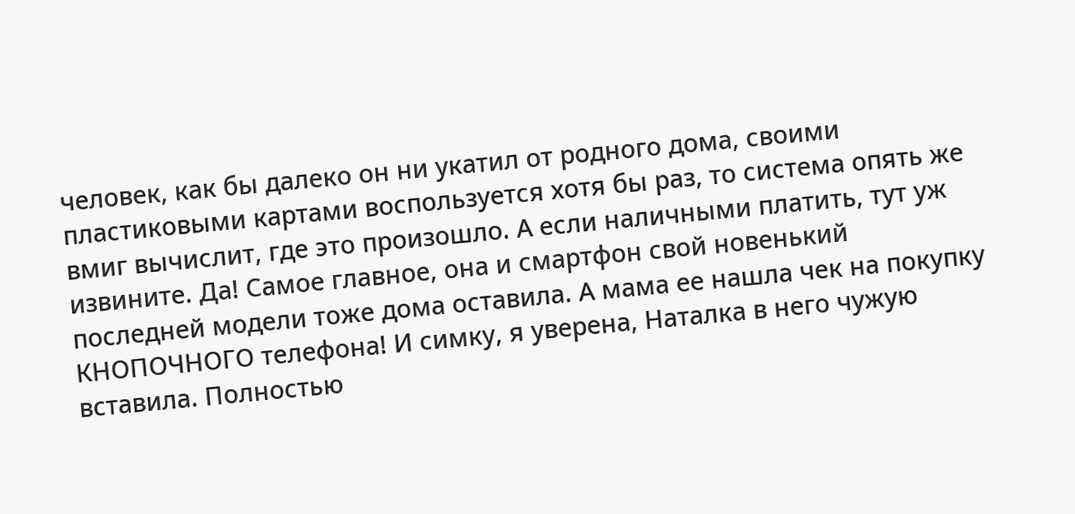человек, как бы далеко он ни укатил от родного дома, своими пластиковыми картами воспользуется хотя бы раз, то система опять же вмиг вычислит, где это произошло. А если наличными платить, тут уж извините. Да! Самое главное, она и смартфон свой новенький последней модели тоже дома оставила. А мама ее нашла чек на покупку КНОПОЧНОГО телефона! И симку, я уверена, Наталка в него чужую вставила. Полностью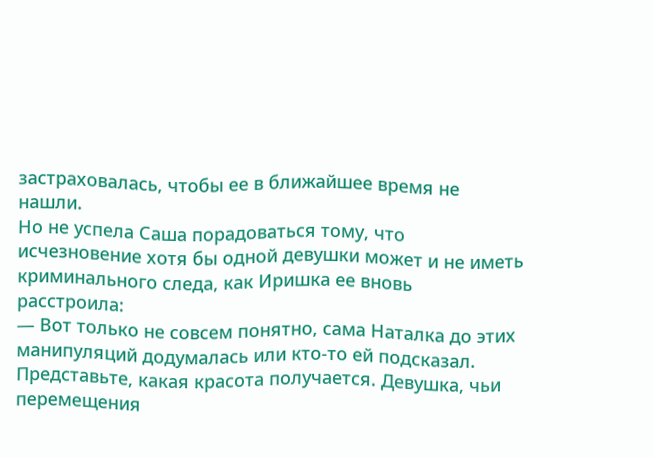застраховалась, чтобы ее в ближайшее время не нашли.
Но не успела Саша порадоваться тому, что исчезновение хотя бы одной девушки может и не иметь криминального следа, как Иришка ее вновь расстроила:
— Вот только не совсем понятно, сама Наталка до этих манипуляций додумалась или кто-то ей подсказал. Представьте, какая красота получается. Девушка, чьи перемещения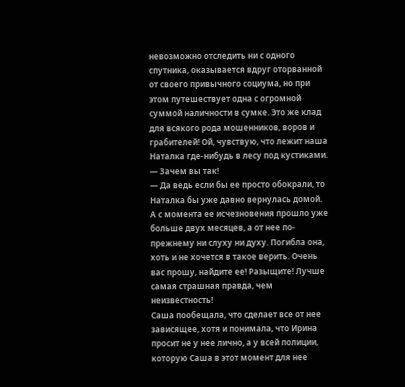невозможно отследить ни с одного спутника, оказывается вдруг оторванной от своего привычного социума, но при этом путешествует одна с огромной суммой наличности в сумке. Это же клад для всякого рода мошенников, воров и грабителей! Ой, чувствую, что лежит наша Наталка где-нибудь в лесу под кустиками.
— Зачем вы так!
— Да ведь если бы ее просто обокрали, то Наталка бы уже давно вернулась домой. А с момента ее исчезновения прошло уже больше двух месяцев, а от нее по-прежнему ни слуху ни духу. Погибла она, хоть и не хочется в такое верить. Очень вас прошу, найдите ее! Разыщите! Лучше самая страшная правда, чем неизвестность!
Саша пообещала, что сделает все от нее зависящее, хотя и понимала, что Ирина просит не у нее лично, а у всей полиции, которую Саша в этот момент для нее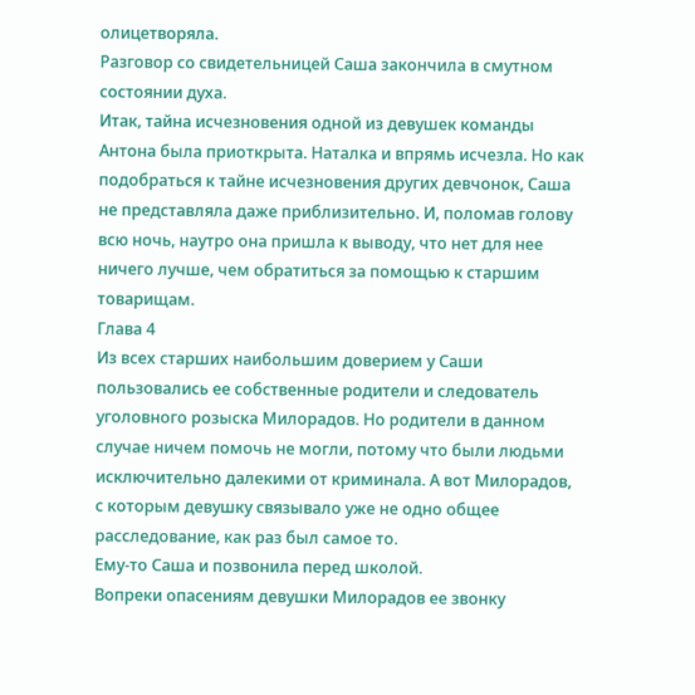олицетворяла.
Разговор со свидетельницей Саша закончила в смутном состоянии духа.
Итак, тайна исчезновения одной из девушек команды Антона была приоткрыта. Наталка и впрямь исчезла. Но как подобраться к тайне исчезновения других девчонок, Саша не представляла даже приблизительно. И, поломав голову всю ночь, наутро она пришла к выводу, что нет для нее ничего лучше, чем обратиться за помощью к старшим товарищам.
Глава 4
Из всех старших наибольшим доверием у Саши пользовались ее собственные родители и следователь уголовного розыска Милорадов. Но родители в данном случае ничем помочь не могли, потому что были людьми исключительно далекими от криминала. А вот Милорадов, с которым девушку связывало уже не одно общее расследование, как раз был самое то.
Ему-то Саша и позвонила перед школой.
Вопреки опасениям девушки Милорадов ее звонку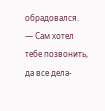обрадовался.
— Сам хотел тебе позвонить, да все дела-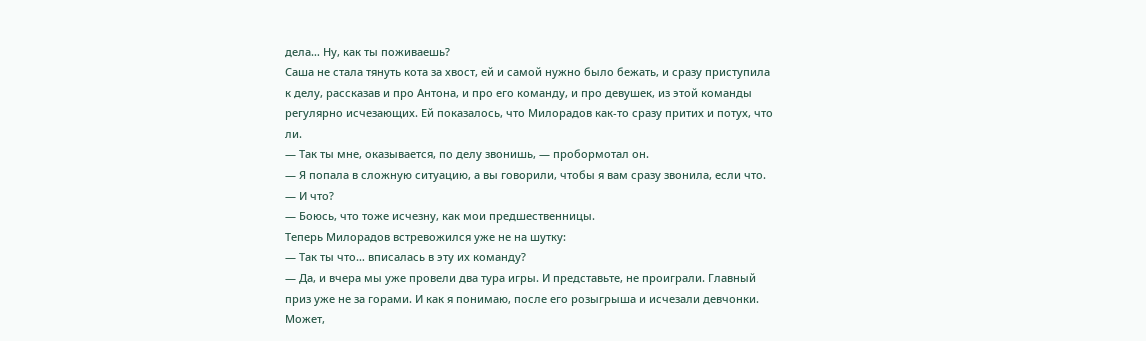дела… Ну, как ты поживаешь?
Саша не стала тянуть кота за хвост, ей и самой нужно было бежать, и сразу приступила к делу, рассказав и про Антона, и про его команду, и про девушек, из этой команды регулярно исчезающих. Ей показалось, что Милорадов как-то сразу притих и потух, что ли.
— Так ты мне, оказывается, по делу звонишь, — пробормотал он.
— Я попала в сложную ситуацию, а вы говорили, чтобы я вам сразу звонила, если что.
— И что?
— Боюсь, что тоже исчезну, как мои предшественницы.
Теперь Милорадов встревожился уже не на шутку:
— Так ты что… вписалась в эту их команду?
— Да, и вчера мы уже провели два тура игры. И представьте, не проиграли. Главный приз уже не за горами. И как я понимаю, после его розыгрыша и исчезали девчонки. Может,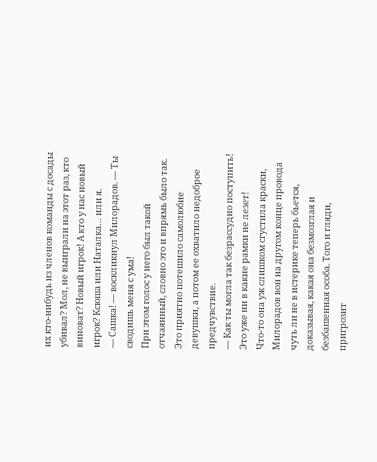их кто-нибудь из членов команды с досады убивал? Мол, не выиграли на этот раз, кто виноват? Новый игрок! А кто у нас новый игрок? Ксюша или Наталка… или я.
— Сашка! — воскликнул Милорадов. — Ты сводишь меня с ума!
При этом голос у него был такой отчаянный, словно это и впрямь было так. Это приятно потешило самолюбие девушки, а потом ее охватило недоброе предчувствие.
— Как ты могла так безрассудно поступить! Это уже ни в какие рамки не лезет!
Что-то она уж слишком сгустила краски, Милорадов вон на другом конце провода чуть ли не в истерике теперь бьется, доказывая, какая она безмозглая и безбашенная особа. Того и гляди, пригрозит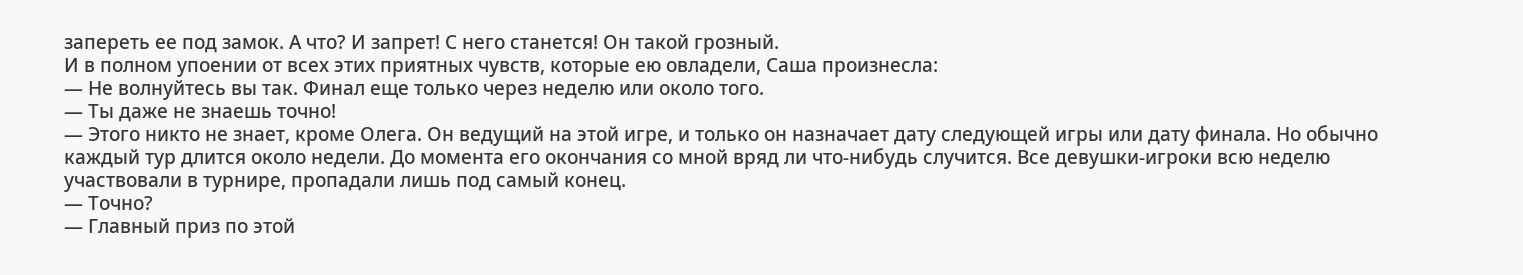запереть ее под замок. А что? И запрет! С него станется! Он такой грозный.
И в полном упоении от всех этих приятных чувств, которые ею овладели, Саша произнесла:
— Не волнуйтесь вы так. Финал еще только через неделю или около того.
— Ты даже не знаешь точно!
— Этого никто не знает, кроме Олега. Он ведущий на этой игре, и только он назначает дату следующей игры или дату финала. Но обычно каждый тур длится около недели. До момента его окончания со мной вряд ли что-нибудь случится. Все девушки-игроки всю неделю участвовали в турнире, пропадали лишь под самый конец.
— Точно?
— Главный приз по этой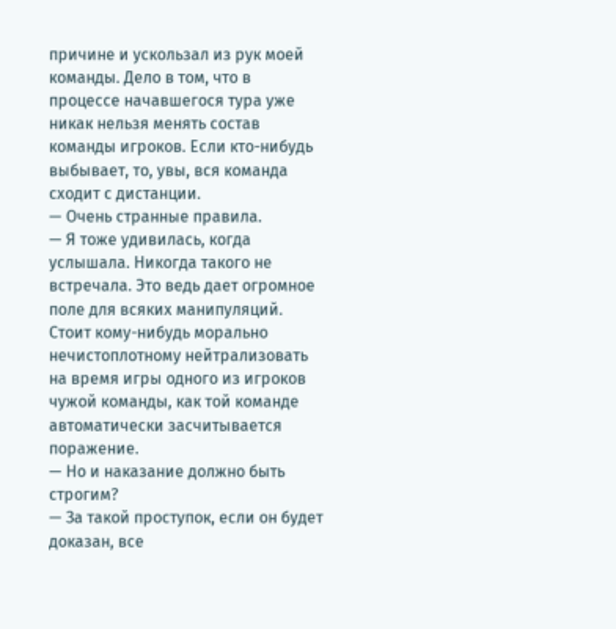причине и ускользал из рук моей команды. Дело в том, что в процессе начавшегося тура уже никак нельзя менять состав команды игроков. Если кто-нибудь выбывает, то, увы, вся команда сходит с дистанции.
— Очень странные правила.
— Я тоже удивилась, когда услышала. Никогда такого не встречала. Это ведь дает огромное поле для всяких манипуляций. Стоит кому-нибудь морально нечистоплотному нейтрализовать на время игры одного из игроков чужой команды, как той команде автоматически засчитывается поражение.
— Но и наказание должно быть строгим?
— За такой проступок, если он будет доказан, все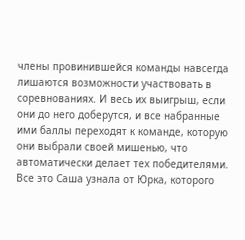члены провинившейся команды навсегда лишаются возможности участвовать в соревнованиях. И весь их выигрыш, если они до него доберутся, и все набранные ими баллы переходят к команде, которую они выбрали своей мишенью, что автоматически делает тех победителями.
Все это Саша узнала от Юрка, которого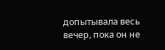допытывала весь вечер, пока он не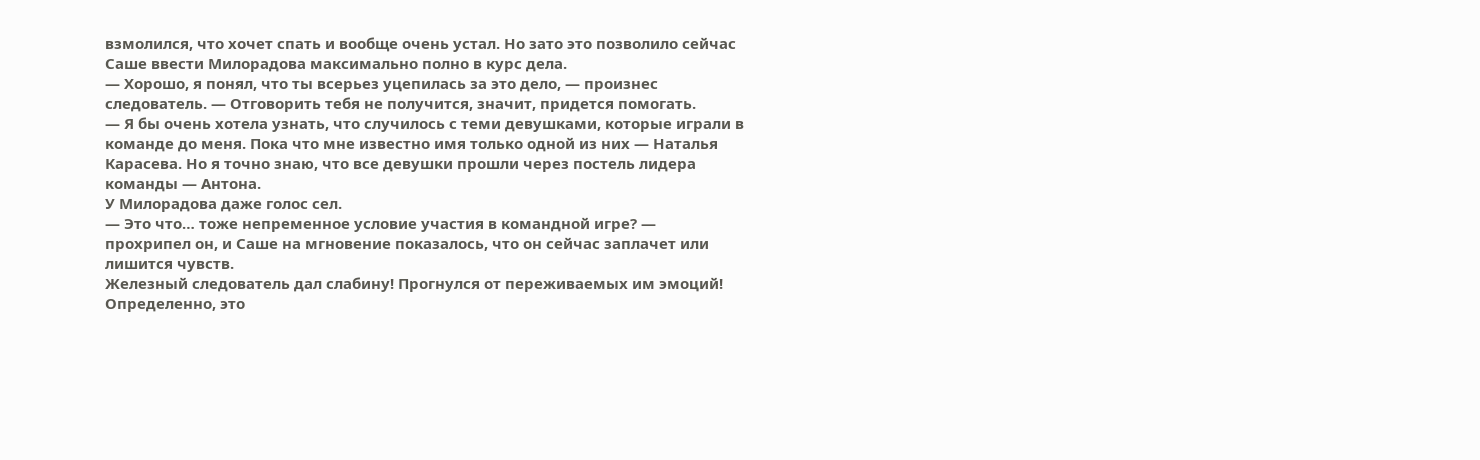взмолился, что хочет спать и вообще очень устал. Но зато это позволило сейчас Саше ввести Милорадова максимально полно в курс дела.
— Хорошо, я понял, что ты всерьез уцепилась за это дело, — произнес следователь. — Отговорить тебя не получится, значит, придется помогать.
— Я бы очень хотела узнать, что случилось с теми девушками, которые играли в команде до меня. Пока что мне известно имя только одной из них — Наталья Карасева. Но я точно знаю, что все девушки прошли через постель лидера команды — Антона.
У Милорадова даже голос сел.
— Это что… тоже непременное условие участия в командной игре? — прохрипел он, и Саше на мгновение показалось, что он сейчас заплачет или лишится чувств.
Железный следователь дал слабину! Прогнулся от переживаемых им эмоций! Определенно, это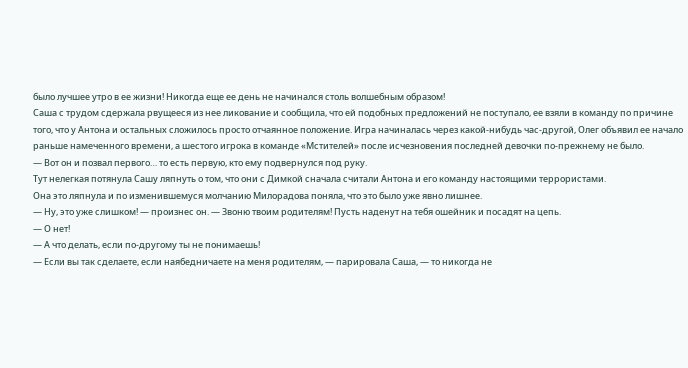было лучшее утро в ее жизни! Никогда еще ее день не начинался столь волшебным образом!
Саша с трудом сдержала рвущееся из нее ликование и сообщила, что ей подобных предложений не поступало, ее взяли в команду по причине того, что у Антона и остальных сложилось просто отчаянное положение. Игра начиналась через какой-нибудь час-другой, Олег объявил ее начало раньше намеченного времени, а шестого игрока в команде «Мстителей» после исчезновения последней девочки по-прежнему не было.
— Вот он и позвал первого… то есть первую, кто ему подвернулся под руку.
Тут нелегкая потянула Сашу ляпнуть о том, что они с Димкой сначала считали Антона и его команду настоящими террористами.
Она это ляпнула и по изменившемуся молчанию Милорадова поняла, что это было уже явно лишнее.
— Ну, это уже слишком! — произнес он. — Звоню твоим родителям! Пусть наденут на тебя ошейник и посадят на цепь.
— О нет!
— А что делать, если по-другому ты не понимаешь!
— Если вы так сделаете, если наябедничаете на меня родителям, — парировала Саша, — то никогда не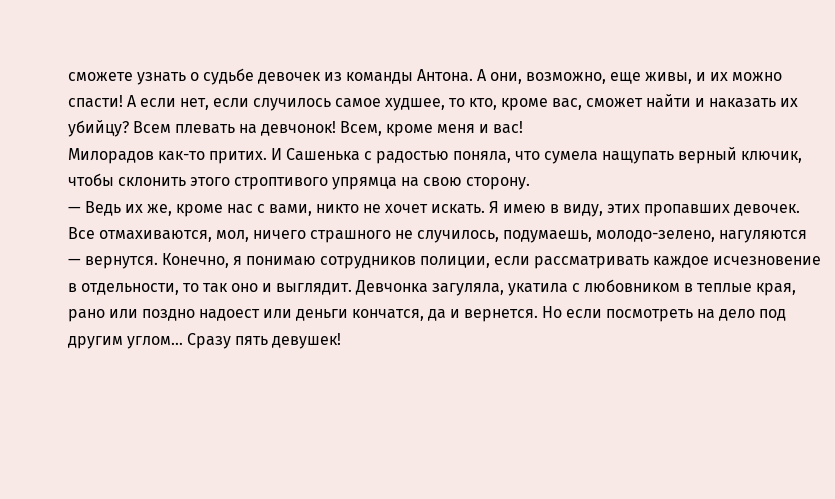сможете узнать о судьбе девочек из команды Антона. А они, возможно, еще живы, и их можно спасти! А если нет, если случилось самое худшее, то кто, кроме вас, сможет найти и наказать их убийцу? Всем плевать на девчонок! Всем, кроме меня и вас!
Милорадов как-то притих. И Сашенька с радостью поняла, что сумела нащупать верный ключик, чтобы склонить этого строптивого упрямца на свою сторону.
— Ведь их же, кроме нас с вами, никто не хочет искать. Я имею в виду, этих пропавших девочек. Все отмахиваются, мол, ничего страшного не случилось, подумаешь, молодо-зелено, нагуляются — вернутся. Конечно, я понимаю сотрудников полиции, если рассматривать каждое исчезновение в отдельности, то так оно и выглядит. Девчонка загуляла, укатила с любовником в теплые края, рано или поздно надоест или деньги кончатся, да и вернется. Но если посмотреть на дело под другим углом… Сразу пять девушек!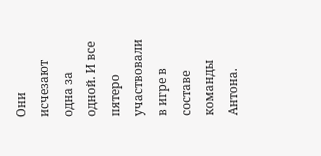Они исчезают одна за одной. И все пятеро участвовали в игре в составе команды Антона.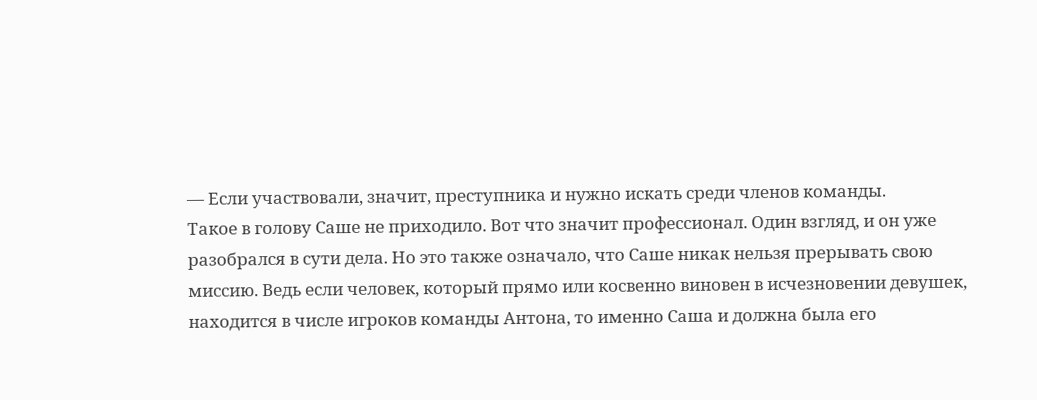— Если участвовали, значит, преступника и нужно искать среди членов команды.
Такое в голову Саше не приходило. Вот что значит профессионал. Один взгляд, и он уже разобрался в сути дела. Но это также означало, что Саше никак нельзя прерывать свою миссию. Ведь если человек, который прямо или косвенно виновен в исчезновении девушек, находится в числе игроков команды Антона, то именно Саша и должна была его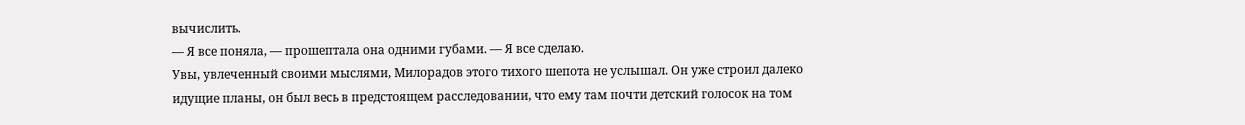вычислить.
— Я все поняла, — прошептала она одними губами. — Я все сделаю.
Увы, увлеченный своими мыслями, Милорадов этого тихого шепота не услышал. Он уже строил далеко идущие планы, он был весь в предстоящем расследовании, что ему там почти детский голосок на том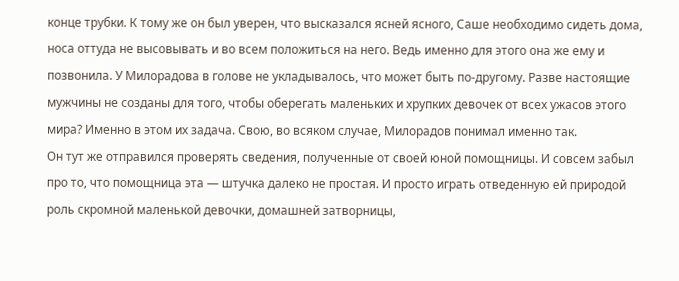конце трубки. К тому же он был уверен, что высказался ясней ясного, Саше необходимо сидеть дома, носа оттуда не высовывать и во всем положиться на него. Ведь именно для этого она же ему и позвонила. У Милорадова в голове не укладывалось, что может быть по-другому. Разве настоящие мужчины не созданы для того, чтобы оберегать маленьких и хрупких девочек от всех ужасов этого мира? Именно в этом их задача. Свою, во всяком случае, Милорадов понимал именно так.
Он тут же отправился проверять сведения, полученные от своей юной помощницы. И совсем забыл про то, что помощница эта — штучка далеко не простая. И просто играть отведенную ей природой роль скромной маленькой девочки, домашней затворницы,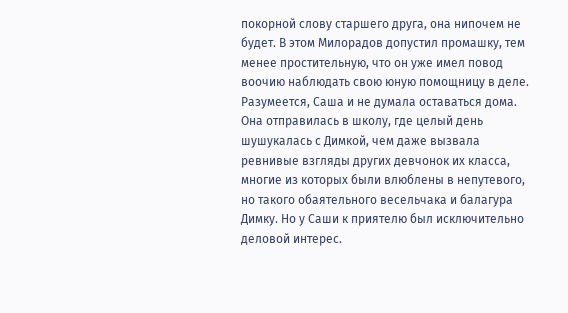покорной слову старшего друга, она нипочем не будет. В этом Милорадов допустил промашку, тем менее простительную, что он уже имел повод воочию наблюдать свою юную помощницу в деле.
Разумеется, Саша и не думала оставаться дома. Она отправилась в школу, где целый день шушукалась с Димкой, чем даже вызвала ревнивые взгляды других девчонок их класса, многие из которых были влюблены в непутевого, но такого обаятельного весельчака и балагура Димку. Но у Саши к приятелю был исключительно деловой интерес.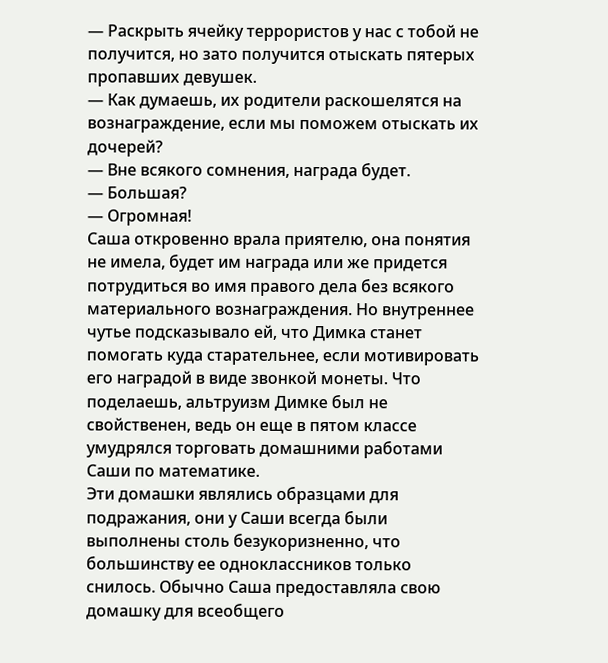— Раскрыть ячейку террористов у нас с тобой не получится, но зато получится отыскать пятерых пропавших девушек.
— Как думаешь, их родители раскошелятся на вознаграждение, если мы поможем отыскать их дочерей?
— Вне всякого сомнения, награда будет.
— Большая?
— Огромная!
Саша откровенно врала приятелю, она понятия не имела, будет им награда или же придется потрудиться во имя правого дела без всякого материального вознаграждения. Но внутреннее чутье подсказывало ей, что Димка станет помогать куда старательнее, если мотивировать его наградой в виде звонкой монеты. Что поделаешь, альтруизм Димке был не свойственен, ведь он еще в пятом классе умудрялся торговать домашними работами Саши по математике.
Эти домашки являлись образцами для подражания, они у Саши всегда были выполнены столь безукоризненно, что большинству ее одноклассников только снилось. Обычно Саша предоставляла свою домашку для всеобщего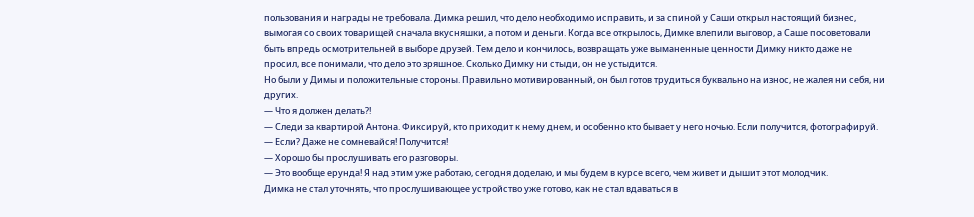пользования и награды не требовала. Димка решил, что дело необходимо исправить, и за спиной у Саши открыл настоящий бизнес, вымогая со своих товарищей сначала вкусняшки, а потом и деньги. Когда все открылось, Димке влепили выговор, а Саше посоветовали быть впредь осмотрительней в выборе друзей. Тем дело и кончилось, возвращать уже выманенные ценности Димку никто даже не просил, все понимали, что дело это зряшное. Сколько Димку ни стыди, он не устыдится.
Но были у Димы и положительные стороны. Правильно мотивированный, он был готов трудиться буквально на износ, не жалея ни себя, ни других.
— Что я должен делать?!
— Следи за квартирой Антона. Фиксируй, кто приходит к нему днем, и особенно кто бывает у него ночью. Если получится, фотографируй.
— Если? Даже не сомневайся! Получится!
— Хорошо бы прослушивать его разговоры.
— Это вообще ерунда! Я над этим уже работаю, сегодня доделаю, и мы будем в курсе всего, чем живет и дышит этот молодчик.
Димка не стал уточнять, что прослушивающее устройство уже готово, как не стал вдаваться в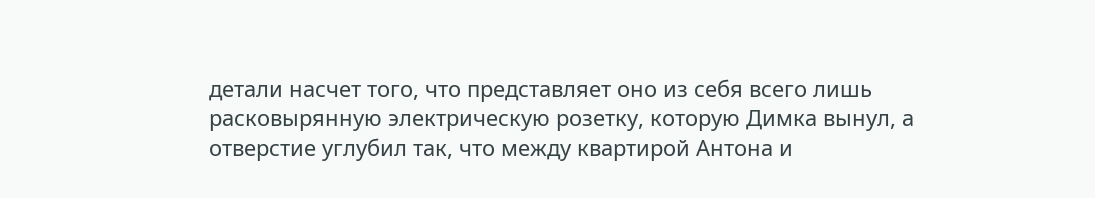детали насчет того, что представляет оно из себя всего лишь расковырянную электрическую розетку, которую Димка вынул, а отверстие углубил так, что между квартирой Антона и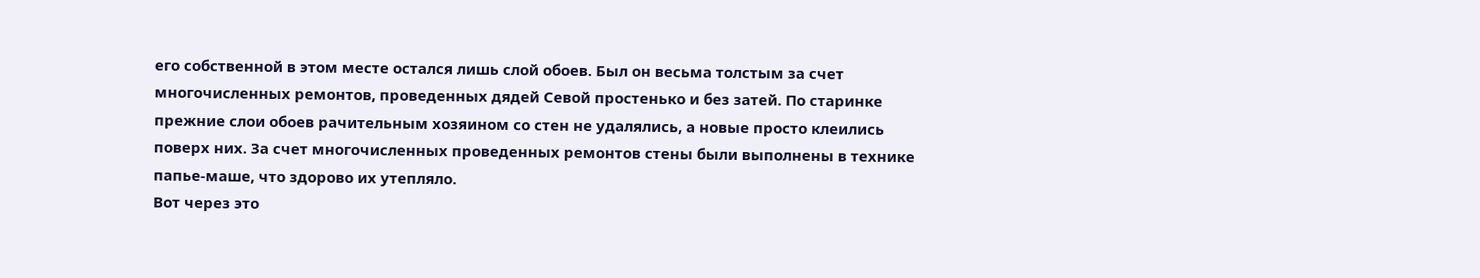его собственной в этом месте остался лишь слой обоев. Был он весьма толстым за счет многочисленных ремонтов, проведенных дядей Севой простенько и без затей. По старинке прежние слои обоев рачительным хозяином со стен не удалялись, а новые просто клеились поверх них. За счет многочисленных проведенных ремонтов стены были выполнены в технике папье-маше, что здорово их утепляло.
Вот через это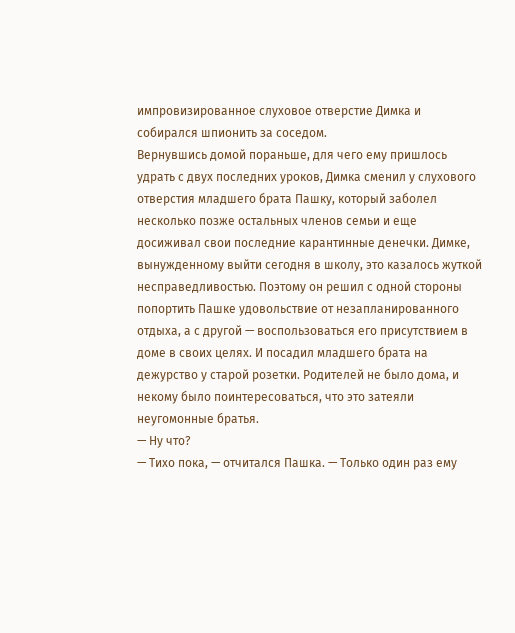импровизированное слуховое отверстие Димка и собирался шпионить за соседом.
Вернувшись домой пораньше, для чего ему пришлось удрать с двух последних уроков, Димка сменил у слухового отверстия младшего брата Пашку, который заболел несколько позже остальных членов семьи и еще досиживал свои последние карантинные денечки. Димке, вынужденному выйти сегодня в школу, это казалось жуткой несправедливостью. Поэтому он решил с одной стороны попортить Пашке удовольствие от незапланированного отдыха, а с другой — воспользоваться его присутствием в доме в своих целях. И посадил младшего брата на дежурство у старой розетки. Родителей не было дома, и некому было поинтересоваться, что это затеяли неугомонные братья.
— Ну что?
— Тихо пока, — отчитался Пашка. — Только один раз ему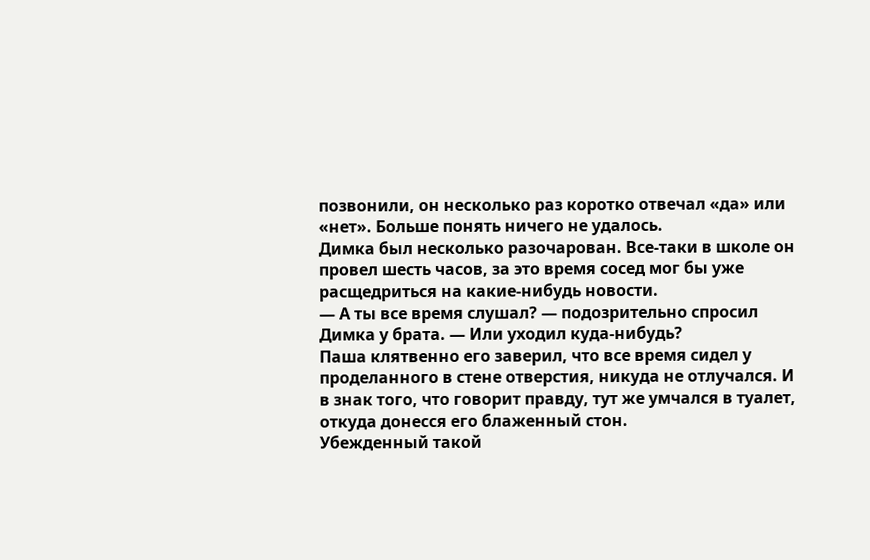позвонили, он несколько раз коротко отвечал «да» или «нет». Больше понять ничего не удалось.
Димка был несколько разочарован. Все-таки в школе он провел шесть часов, за это время сосед мог бы уже расщедриться на какие-нибудь новости.
— А ты все время слушал? — подозрительно спросил Димка у брата. — Или уходил куда-нибудь?
Паша клятвенно его заверил, что все время сидел у проделанного в стене отверстия, никуда не отлучался. И в знак того, что говорит правду, тут же умчался в туалет, откуда донесся его блаженный стон.
Убежденный такой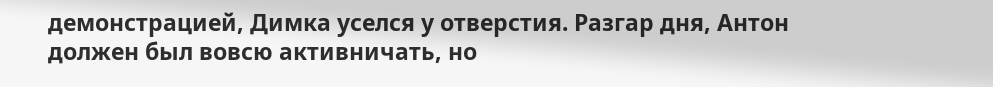демонстрацией, Димка уселся у отверстия. Разгар дня, Антон должен был вовсю активничать, но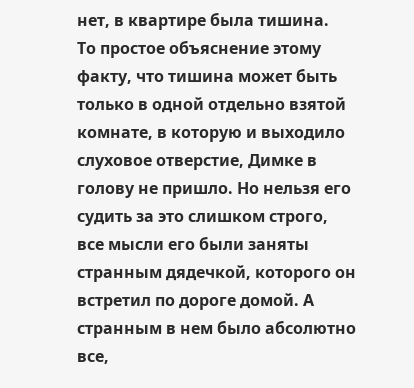нет, в квартире была тишина.
То простое объяснение этому факту, что тишина может быть только в одной отдельно взятой комнате, в которую и выходило слуховое отверстие, Димке в голову не пришло. Но нельзя его судить за это слишком строго, все мысли его были заняты странным дядечкой, которого он встретил по дороге домой. А странным в нем было абсолютно все,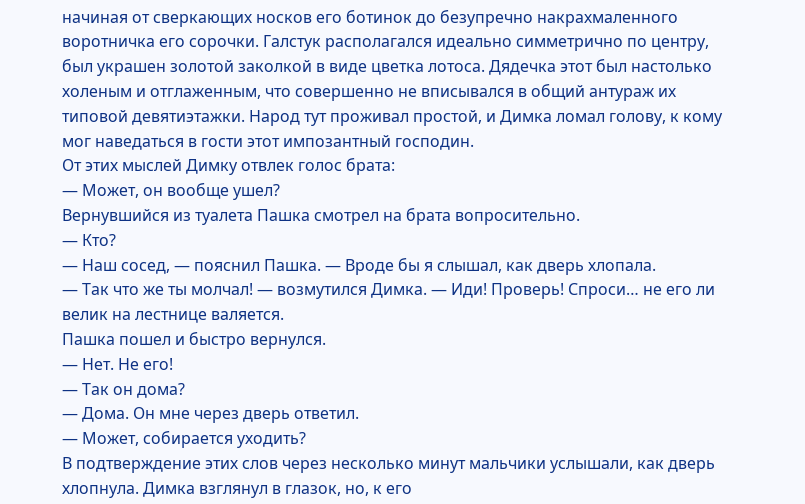начиная от сверкающих носков его ботинок до безупречно накрахмаленного воротничка его сорочки. Галстук располагался идеально симметрично по центру, был украшен золотой заколкой в виде цветка лотоса. Дядечка этот был настолько холеным и отглаженным, что совершенно не вписывался в общий антураж их типовой девятиэтажки. Народ тут проживал простой, и Димка ломал голову, к кому мог наведаться в гости этот импозантный господин.
От этих мыслей Димку отвлек голос брата:
— Может, он вообще ушел?
Вернувшийся из туалета Пашка смотрел на брата вопросительно.
— Кто?
— Наш сосед, — пояснил Пашка. — Вроде бы я слышал, как дверь хлопала.
— Так что же ты молчал! — возмутился Димка. — Иди! Проверь! Спроси… не его ли велик на лестнице валяется.
Пашка пошел и быстро вернулся.
— Нет. Не его!
— Так он дома?
— Дома. Он мне через дверь ответил.
— Может, собирается уходить?
В подтверждение этих слов через несколько минут мальчики услышали, как дверь хлопнула. Димка взглянул в глазок, но, к его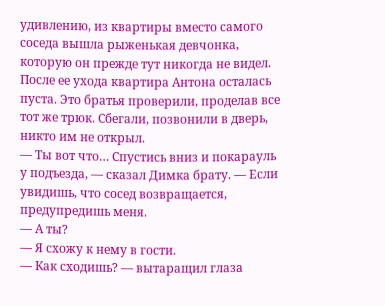удивлению, из квартиры вместо самого соседа вышла рыженькая девчонка, которую он прежде тут никогда не видел.
После ее ухода квартира Антона осталась пуста. Это братья проверили, проделав все тот же трюк. Сбегали, позвонили в дверь, никто им не открыл.
— Ты вот что… Спустись вниз и покарауль у подъезда, — сказал Димка брату. — Если увидишь, что сосед возвращается, предупредишь меня.
— А ты?
— Я схожу к нему в гости.
— Как сходишь? — вытаращил глаза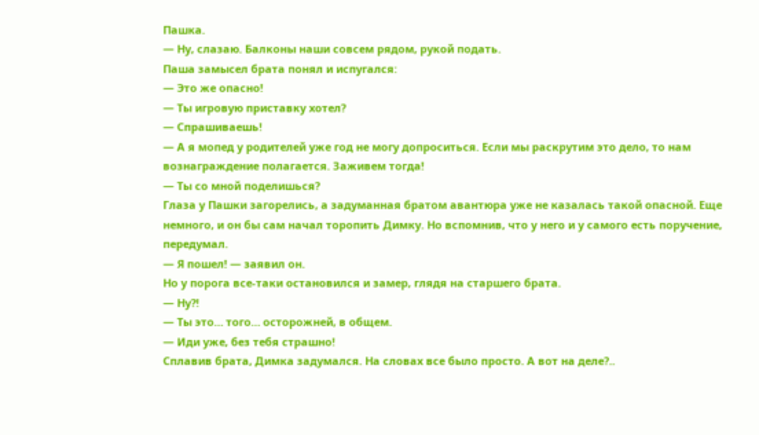Пашка.
— Ну, слазаю. Балконы наши совсем рядом, рукой подать.
Паша замысел брата понял и испугался:
— Это же опасно!
— Ты игровую приставку хотел?
— Спрашиваешь!
— А я мопед у родителей уже год не могу допроситься. Если мы раскрутим это дело, то нам вознаграждение полагается. Заживем тогда!
— Ты со мной поделишься?
Глаза у Пашки загорелись, а задуманная братом авантюра уже не казалась такой опасной. Еще немного, и он бы сам начал торопить Димку. Но вспомнив, что у него и у самого есть поручение, передумал.
— Я пошел! — заявил он.
Но у порога все-таки остановился и замер, глядя на старшего брата.
— Ну?!
— Ты это… того… осторожней, в общем.
— Иди уже, без тебя страшно!
Сплавив брата, Димка задумался. На словах все было просто. А вот на деле?..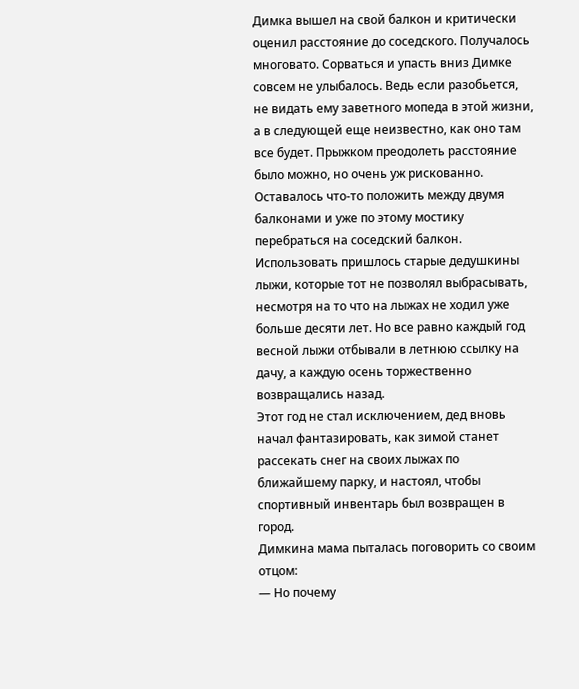Димка вышел на свой балкон и критически оценил расстояние до соседского. Получалось многовато. Сорваться и упасть вниз Димке совсем не улыбалось. Ведь если разобьется, не видать ему заветного мопеда в этой жизни, а в следующей еще неизвестно, как оно там все будет. Прыжком преодолеть расстояние было можно, но очень уж рискованно. Оставалось что-то положить между двумя балконами и уже по этому мостику перебраться на соседский балкон.
Использовать пришлось старые дедушкины лыжи, которые тот не позволял выбрасывать, несмотря на то что на лыжах не ходил уже больше десяти лет. Но все равно каждый год весной лыжи отбывали в летнюю ссылку на дачу, а каждую осень торжественно возвращались назад.
Этот год не стал исключением, дед вновь начал фантазировать, как зимой станет рассекать снег на своих лыжах по ближайшему парку, и настоял, чтобы спортивный инвентарь был возвращен в город.
Димкина мама пыталась поговорить со своим отцом:
— Но почему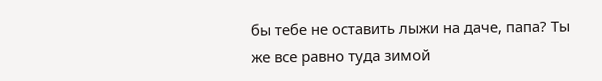бы тебе не оставить лыжи на даче, папа? Ты же все равно туда зимой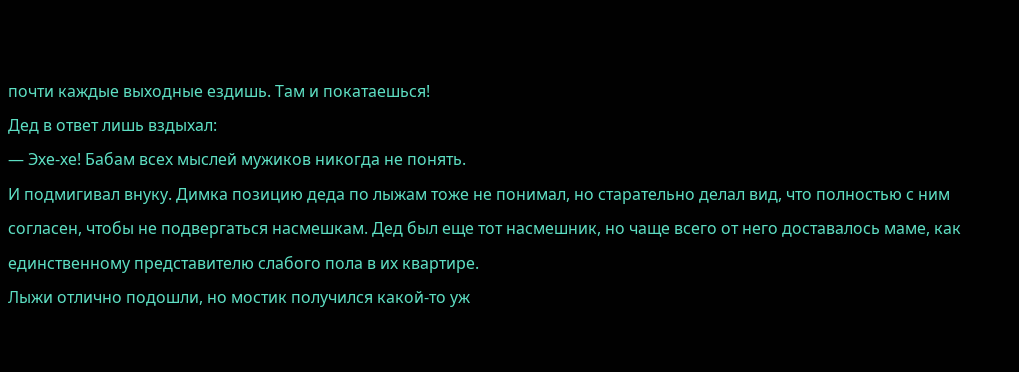почти каждые выходные ездишь. Там и покатаешься!
Дед в ответ лишь вздыхал:
— Эхе-хе! Бабам всех мыслей мужиков никогда не понять.
И подмигивал внуку. Димка позицию деда по лыжам тоже не понимал, но старательно делал вид, что полностью с ним согласен, чтобы не подвергаться насмешкам. Дед был еще тот насмешник, но чаще всего от него доставалось маме, как единственному представителю слабого пола в их квартире.
Лыжи отлично подошли, но мостик получился какой-то уж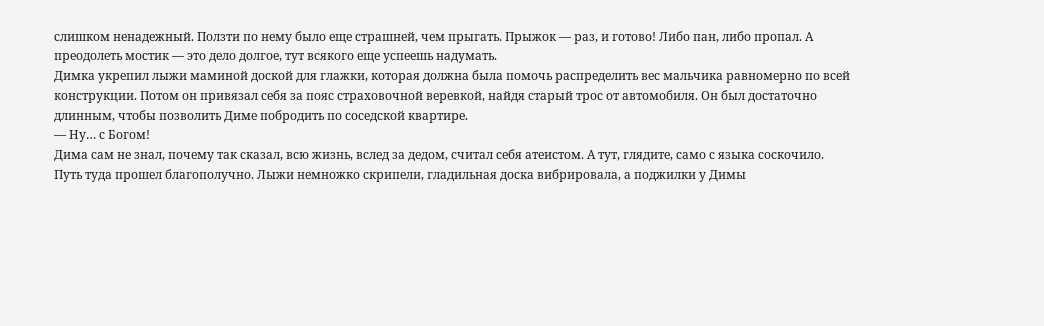слишком ненадежный. Ползти по нему было еще страшней, чем прыгать. Прыжок — раз, и готово! Либо пан, либо пропал. А преодолеть мостик — это дело долгое, тут всякого еще успеешь надумать.
Димка укрепил лыжи маминой доской для глажки, которая должна была помочь распределить вес мальчика равномерно по всей конструкции. Потом он привязал себя за пояс страховочной веревкой, найдя старый трос от автомобиля. Он был достаточно длинным, чтобы позволить Диме побродить по соседской квартире.
— Ну… с Богом!
Дима сам не знал, почему так сказал, всю жизнь, вслед за дедом, считал себя атеистом. А тут, глядите, само с языка соскочило.
Путь туда прошел благополучно. Лыжи немножко скрипели, гладильная доска вибрировала, а поджилки у Димы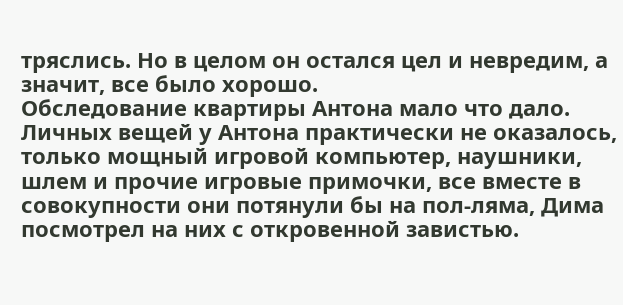тряслись. Но в целом он остался цел и невредим, а значит, все было хорошо.
Обследование квартиры Антона мало что дало. Личных вещей у Антона практически не оказалось, только мощный игровой компьютер, наушники, шлем и прочие игровые примочки, все вместе в совокупности они потянули бы на пол-ляма, Дима посмотрел на них с откровенной завистью.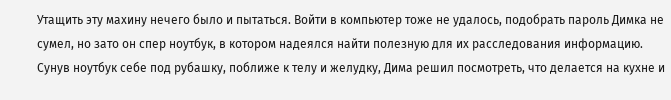Утащить эту махину нечего было и пытаться. Войти в компьютер тоже не удалось, подобрать пароль Димка не сумел, но зато он спер ноутбук, в котором надеялся найти полезную для их расследования информацию.
Сунув ноутбук себе под рубашку, поближе к телу и желудку, Дима решил посмотреть, что делается на кухне и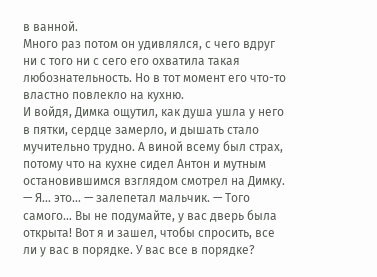в ванной.
Много раз потом он удивлялся, с чего вдруг ни с того ни с сего его охватила такая любознательность. Но в тот момент его что-то властно повлекло на кухню.
И войдя, Димка ощутил, как душа ушла у него в пятки, сердце замерло, и дышать стало мучительно трудно. А виной всему был страх, потому что на кухне сидел Антон и мутным остановившимся взглядом смотрел на Димку.
— Я… это… — залепетал мальчик. — Того самого… Вы не подумайте, у вас дверь была открыта! Вот я и зашел, чтобы спросить, все ли у вас в порядке. У вас все в порядке?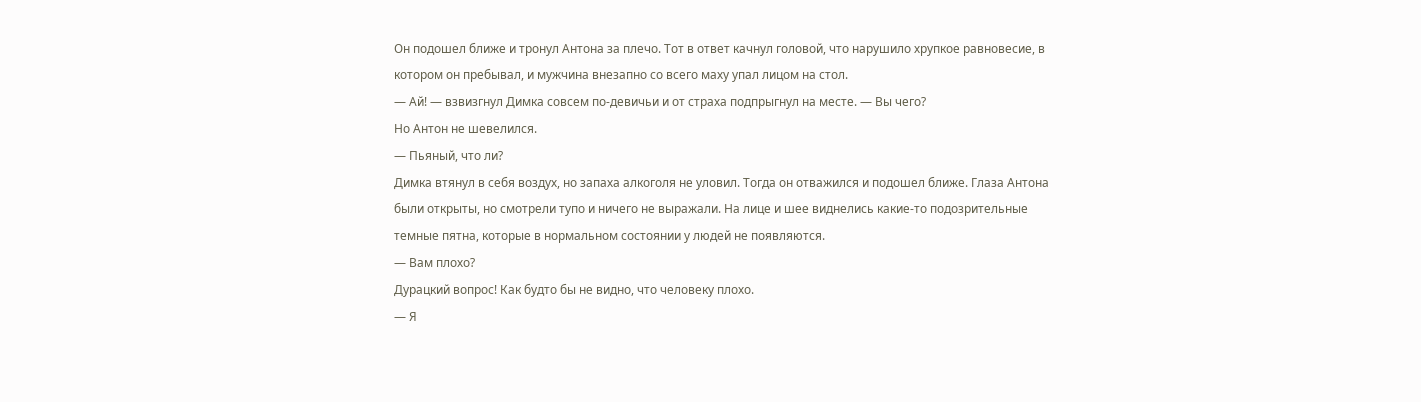Он подошел ближе и тронул Антона за плечо. Тот в ответ качнул головой, что нарушило хрупкое равновесие, в котором он пребывал, и мужчина внезапно со всего маху упал лицом на стол.
— Ай! — взвизгнул Димка совсем по-девичьи и от страха подпрыгнул на месте. — Вы чего?
Но Антон не шевелился.
— Пьяный, что ли?
Димка втянул в себя воздух, но запаха алкоголя не уловил. Тогда он отважился и подошел ближе. Глаза Антона были открыты, но смотрели тупо и ничего не выражали. На лице и шее виднелись какие-то подозрительные темные пятна, которые в нормальном состоянии у людей не появляются.
— Вам плохо?
Дурацкий вопрос! Как будто бы не видно, что человеку плохо.
— Я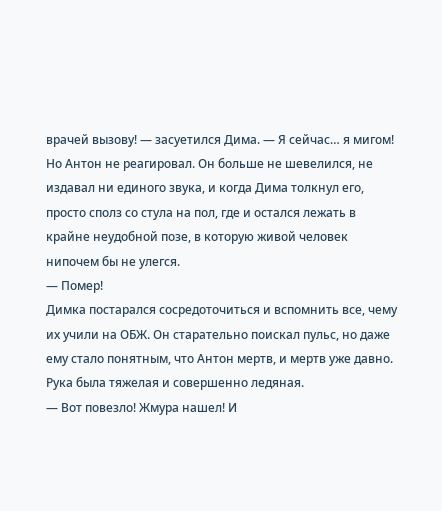врачей вызову! — засуетился Дима. — Я сейчас… я мигом!
Но Антон не реагировал. Он больше не шевелился, не издавал ни единого звука, и когда Дима толкнул его, просто сполз со стула на пол, где и остался лежать в крайне неудобной позе, в которую живой человек нипочем бы не улегся.
— Помер!
Димка постарался сосредоточиться и вспомнить все, чему их учили на ОБЖ. Он старательно поискал пульс, но даже ему стало понятным, что Антон мертв, и мертв уже давно. Рука была тяжелая и совершенно ледяная.
— Вот повезло! Жмура нашел! И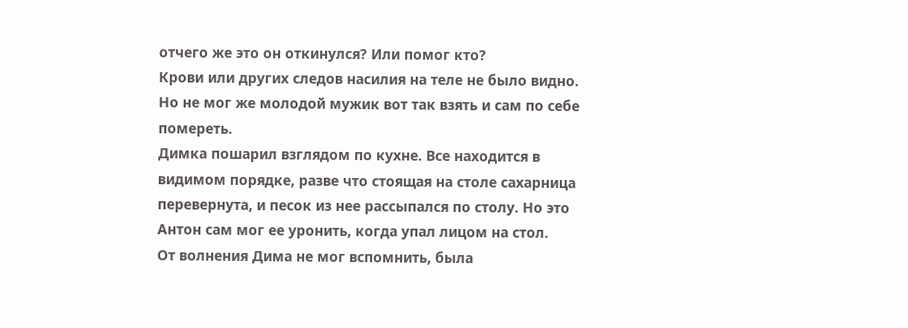отчего же это он откинулся? Или помог кто?
Крови или других следов насилия на теле не было видно. Но не мог же молодой мужик вот так взять и сам по себе помереть.
Димка пошарил взглядом по кухне. Все находится в видимом порядке, разве что стоящая на столе сахарница перевернута, и песок из нее рассыпался по столу. Но это Антон сам мог ее уронить, когда упал лицом на стол.
От волнения Дима не мог вспомнить, была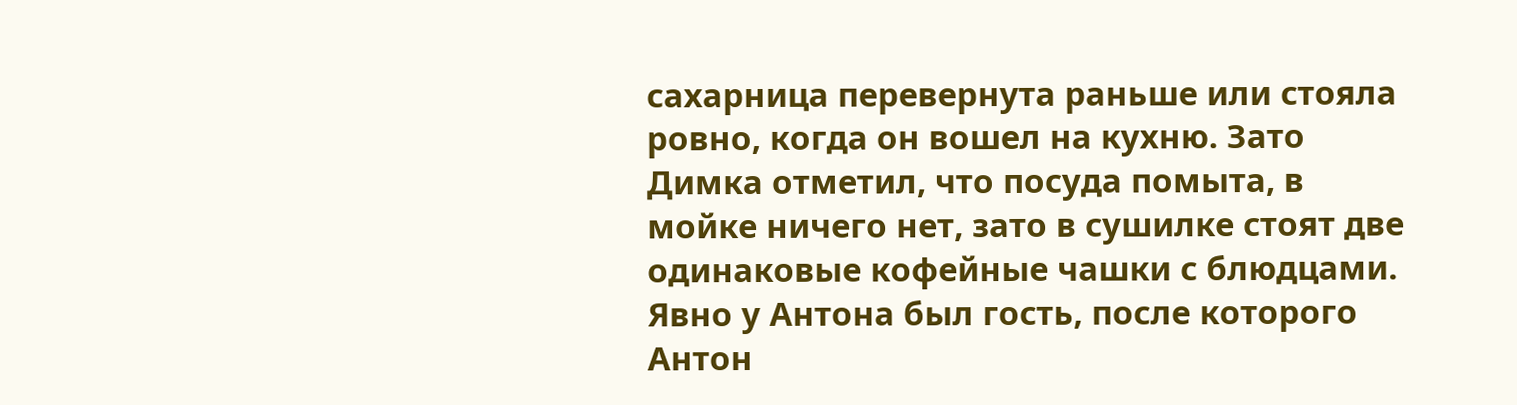сахарница перевернута раньше или стояла ровно, когда он вошел на кухню. Зато Димка отметил, что посуда помыта, в мойке ничего нет, зато в сушилке стоят две одинаковые кофейные чашки с блюдцами.
Явно у Антона был гость, после которого Антон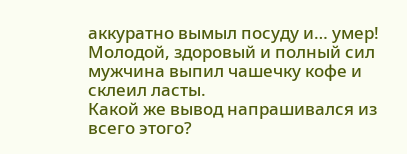аккуратно вымыл посуду и… умер! Молодой, здоровый и полный сил мужчина выпил чашечку кофе и склеил ласты.
Какой же вывод напрашивался из всего этого?